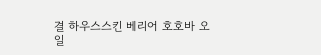결 하우스스킨 베리어 호호바 오일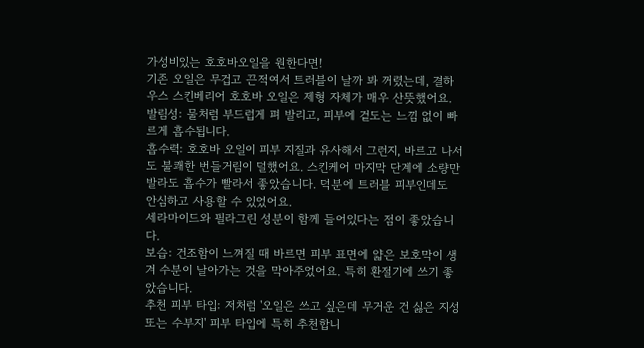가성비있는 호호바오일을 원한다면!
기존 오일은 무겁고 끈적여서 트러블이 날까 봐 꺼렸는데, 결하우스 스킨베리어 호호바 오일은 제형 자체가 매우 산뜻했어요.
발림성: 물처럼 부드럽게 펴 발리고, 피부에 겉도는 느낌 없이 빠르게 흡수됩니다.
흡수력: 호호바 오일이 피부 지질과 유사해서 그런지, 바르고 나서도 불쾌한 번들거림이 덜했어요. 스킨케어 마지막 단계에 소량만 발라도 흡수가 빨라서 좋았습니다. 덕분에 트러블 피부인데도 안심하고 사용할 수 있었어요.
세라마이드와 필라그린 성분이 함께 들어있다는 점이 좋았습니다.
보습: 건조함이 느껴질 때 바르면 피부 표면에 얇은 보호막이 생겨 수분이 날아가는 것을 막아주었어요. 특히 환절기에 쓰기 좋았습니다.
추천 피부 타입: 저처럼 '오일은 쓰고 싶은데 무거운 건 싫은 지성 또는 수부지' 피부 타입에 특히 추천합니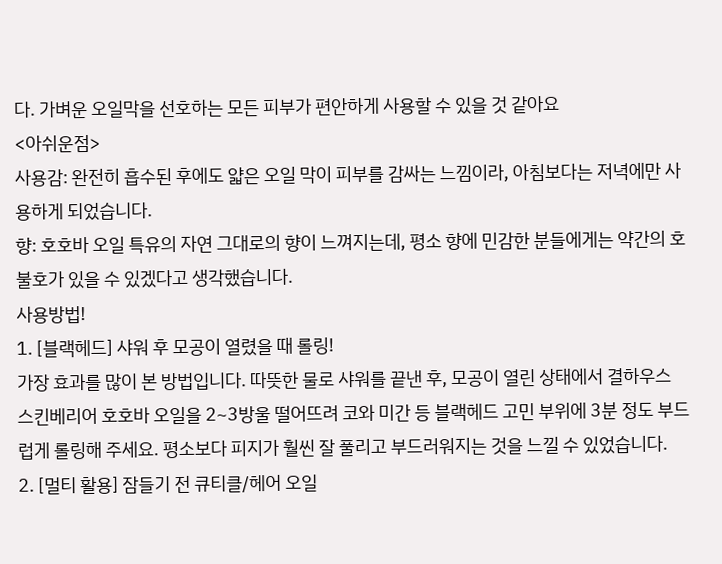다. 가벼운 오일막을 선호하는 모든 피부가 편안하게 사용할 수 있을 것 같아요
<아쉬운점>
사용감: 완전히 흡수된 후에도 얇은 오일 막이 피부를 감싸는 느낌이라, 아침보다는 저녁에만 사용하게 되었습니다.
향: 호호바 오일 특유의 자연 그대로의 향이 느껴지는데, 평소 향에 민감한 분들에게는 약간의 호불호가 있을 수 있겠다고 생각했습니다.
사용방법!
1. [블랙헤드] 샤워 후 모공이 열렸을 때 롤링!
가장 효과를 많이 본 방법입니다. 따뜻한 물로 샤워를 끝낸 후, 모공이 열린 상태에서 결하우스 스킨베리어 호호바 오일을 2~3방울 떨어뜨려 코와 미간 등 블랙헤드 고민 부위에 3분 정도 부드럽게 롤링해 주세요. 평소보다 피지가 훨씬 잘 풀리고 부드러워지는 것을 느낄 수 있었습니다.
2. [멀티 활용] 잠들기 전 큐티클/헤어 오일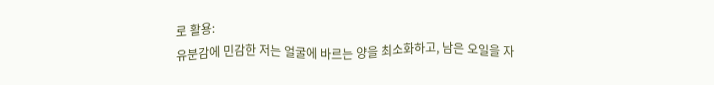로 활용:
유분감에 민감한 저는 얼굴에 바르는 양을 최소화하고, 남은 오일을 자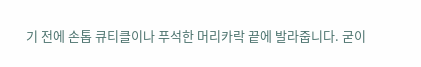기 전에 손톱 큐티클이나 푸석한 머리카락 끝에 발라줍니다. 굳이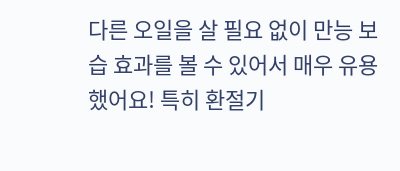다른 오일을 살 필요 없이 만능 보습 효과를 볼 수 있어서 매우 유용했어요! 특히 환절기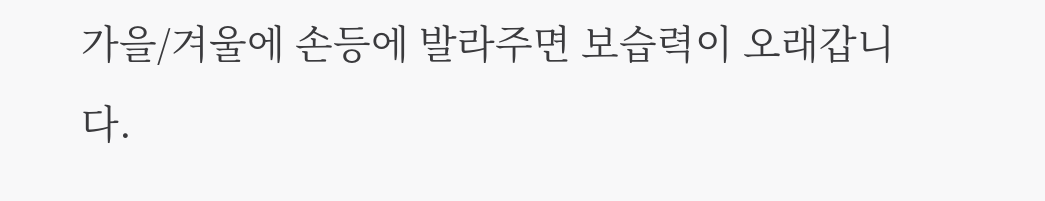가을/겨울에 손등에 발라주면 보습력이 오래갑니다.